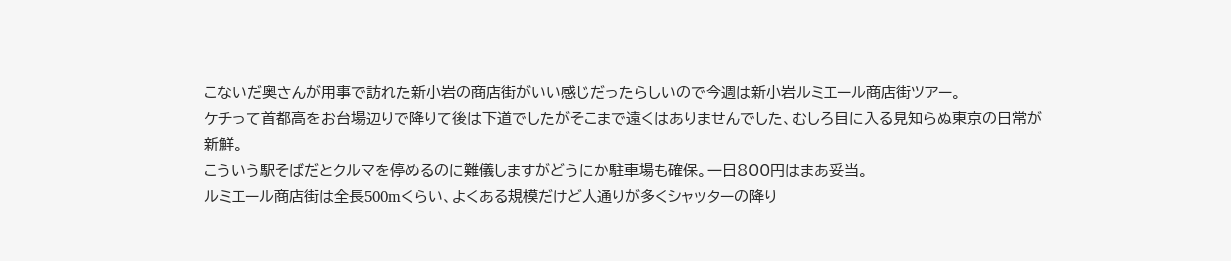こないだ奥さんが用事で訪れた新小岩の商店街がいい感じだったらしいので今週は新小岩ルミエール商店街ツアー。
ケチって首都高をお台場辺りで降りて後は下道でしたがそこまで遠くはありませんでした、むしろ目に入る見知らぬ東京の日常が新鮮。
こういう駅そばだとクルマを停めるのに難儀しますがどうにか駐車場も確保。一日800円はまあ妥当。
ルミエール商店街は全長500mくらい、よくある規模だけど人通りが多くシャッターの降り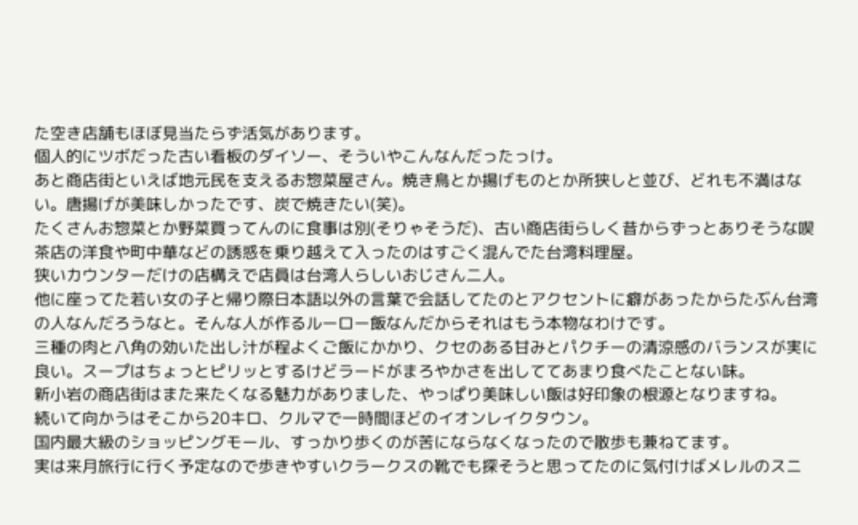た空き店舗もほぼ見当たらず活気があります。
個人的にツボだった古い看板のダイソー、そういやこんなんだったっけ。
あと商店街といえば地元民を支えるお惣菜屋さん。焼き鳥とか揚げものとか所狭しと並び、どれも不満はない。唐揚げが美味しかったです、炭で焼きたい(笑)。
たくさんお惣菜とか野菜買ってんのに食事は別(そりゃそうだ)、古い商店街らしく昔からずっとありそうな喫茶店の洋食や町中華などの誘惑を乗り越えて入ったのはすごく混んでた台湾料理屋。
狭いカウンターだけの店構えで店員は台湾人らしいおじさん二人。
他に座ってた若い女の子と帰り際日本語以外の言葉で会話してたのとアクセントに癖があったからたぶん台湾の人なんだろうなと。そんな人が作るルーロー飯なんだからそれはもう本物なわけです。
三種の肉と八角の効いた出し汁が程よくご飯にかかり、クセのある甘みとパクチーの清涼感のバランスが実に良い。スープはちょっとピリッとするけどラードがまろやかさを出しててあまり食べたことない味。
新小岩の商店街はまた来たくなる魅力がありました、やっぱり美味しい飯は好印象の根源となりますね。
続いて向かうはそこから20キロ、クルマで一時間ほどのイオンレイクタウン。
国内最大級のショッピングモール、すっかり歩くのが苦にならなくなったので散歩も兼ねてます。
実は来月旅行に行く予定なので歩きやすいクラークスの靴でも探そうと思ってたのに気付けばメレルのスニ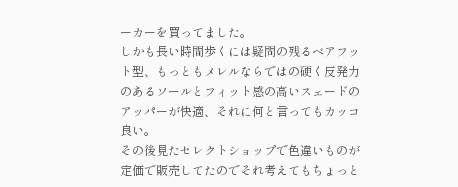ーカーを買ってました。
しかも長い時間歩くには疑問の残るベアフット型、もっともメレルならではの硬く反発力のあるソールとフィット感の高いスェードのアッパーが快適、それに何と言ってもカッコ良い。
その後見たセレクトショップで色違いものが定価で販売してたのでそれ考えてもちょっと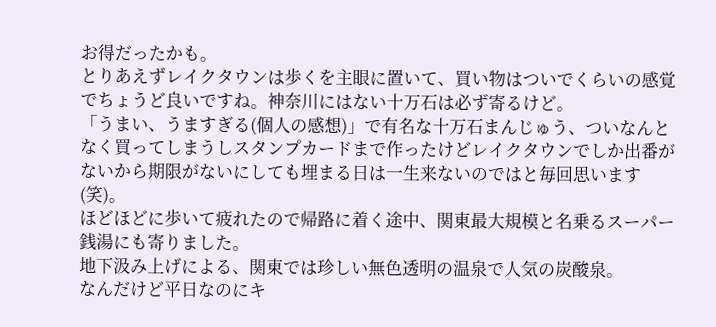お得だったかも。
とりあえずレイクタウンは歩くを主眼に置いて、買い物はついでくらいの感覚でちょうど良いですね。神奈川にはない十万石は必ず寄るけど。
「うまい、うますぎる(個人の感想)」で有名な十万石まんじゅう、ついなんとなく買ってしまうしスタンプカードまで作ったけどレイクタウンでしか出番がないから期限がないにしても埋まる日は一生来ないのではと毎回思います(笑)。
ほどほどに歩いて疲れたので帰路に着く途中、関東最大規模と名乗るスーパー銭湯にも寄りました。
地下汲み上げによる、関東では珍しい無色透明の温泉で人気の炭酸泉。
なんだけど平日なのにキ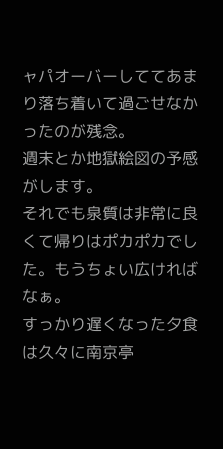ャパオーバーしててあまり落ち着いて過ごせなかったのが残念。
週末とか地獄絵図の予感がします。
それでも泉質は非常に良くて帰りはポカポカでした。もうちょい広ければなぁ。
すっかり遅くなった夕食は久々に南京亭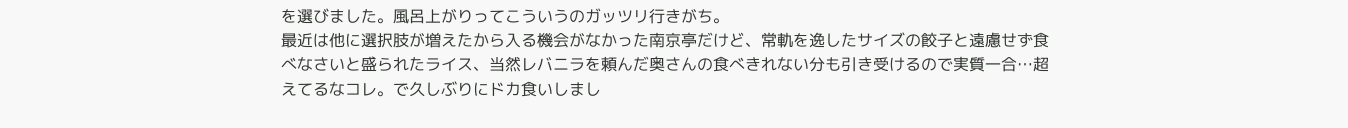を選びました。風呂上がりってこういうのガッツリ行きがち。
最近は他に選択肢が増えたから入る機会がなかった南京亭だけど、常軌を逸したサイズの餃子と遠慮せず食べなさいと盛られたライス、当然レバニラを頼んだ奥さんの食べきれない分も引き受けるので実質一合…超えてるなコレ。で久しぶりにドカ食いしまし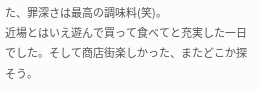た、罪深さは最高の調味料(笑)。
近場とはいえ遊んで買って食べてと充実した一日でした。そして商店街楽しかった、またどこか探そう。